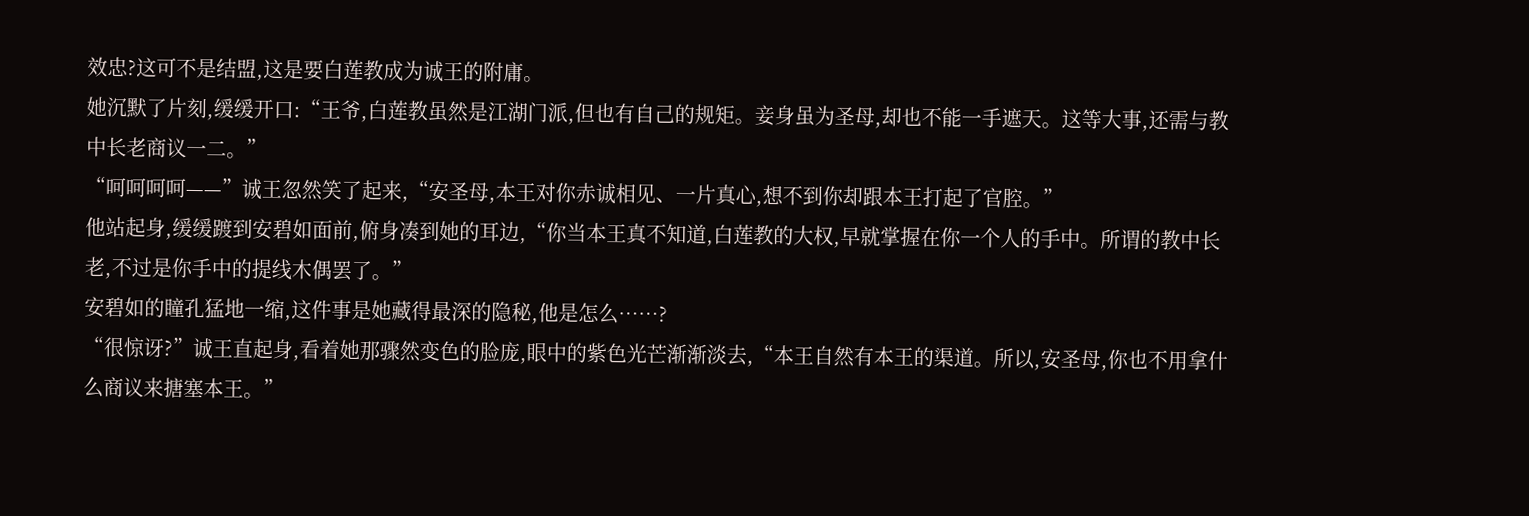效忠?这可不是结盟,这是要白莲教成为诚王的附庸。
她沉默了片刻,缓缓开口:“王爷,白莲教虽然是江湖门派,但也有自己的规矩。妾身虽为圣母,却也不能一手遮天。这等大事,还需与教中长老商议一二。”
“呵呵呵呵——”诚王忽然笑了起来,“安圣母,本王对你赤诚相见、一片真心,想不到你却跟本王打起了官腔。”
他站起身,缓缓踱到安碧如面前,俯身凑到她的耳边,“你当本王真不知道,白莲教的大权,早就掌握在你一个人的手中。所谓的教中长老,不过是你手中的提线木偶罢了。”
安碧如的瞳孔猛地一缩,这件事是她藏得最深的隐秘,他是怎么……?
“很惊讶?”诚王直起身,看着她那骤然变色的脸庞,眼中的紫色光芒渐渐淡去,“本王自然有本王的渠道。所以,安圣母,你也不用拿什么商议来搪塞本王。”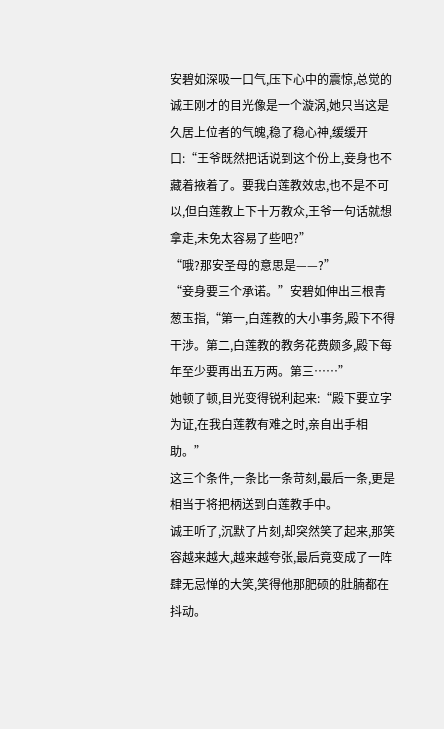安碧如深吸一口气,压下心中的震惊,总觉的诚王刚才的目光像是一个漩涡,她只当这是久居上位者的气魄,稳了稳心神,缓缓开口:“王爷既然把话说到这个份上,妾身也不藏着掖着了。要我白莲教效忠,也不是不可以,但白莲教上下十万教众,王爷一句话就想拿走,未免太容易了些吧?”
“哦?那安圣母的意思是——?”
“妾身要三个承诺。”安碧如伸出三根青葱玉指,“第一,白莲教的大小事务,殿下不得干涉。第二,白莲教的教务花费颇多,殿下每年至少要再出五万两。第三……”
她顿了顿,目光变得锐利起来:“殿下要立字为证,在我白莲教有难之时,亲自出手相助。”
这三个条件,一条比一条苛刻,最后一条,更是相当于将把柄送到白莲教手中。
诚王听了,沉默了片刻,却突然笑了起来,那笑容越来越大,越来越夸张,最后竟变成了一阵肆无忌惮的大笑,笑得他那肥硕的肚腩都在抖动。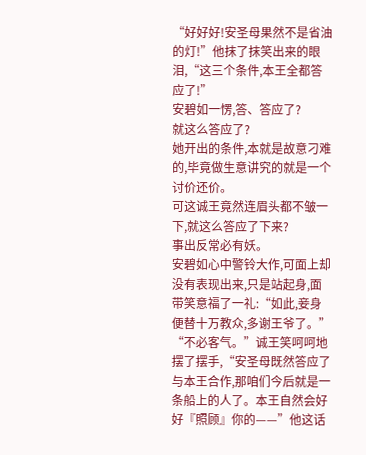“好好好!安圣母果然不是省油的灯!”他抹了抹笑出来的眼泪,“这三个条件,本王全都答应了!”
安碧如一愣,答、答应了?
就这么答应了?
她开出的条件,本就是故意刁难的,毕竟做生意讲究的就是一个讨价还价。
可这诚王竟然连眉头都不皱一下,就这么答应了下来?
事出反常必有妖。
安碧如心中警铃大作,可面上却没有表现出来,只是站起身,面带笑意福了一礼:“如此,妾身便替十万教众,多谢王爷了。”
“不必客气。”诚王笑呵呵地摆了摆手,“安圣母既然答应了与本王合作,那咱们今后就是一条船上的人了。本王自然会好好『照顾』你的——”他这话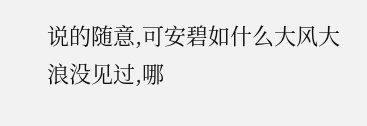说的随意,可安碧如什么大风大浪没见过,哪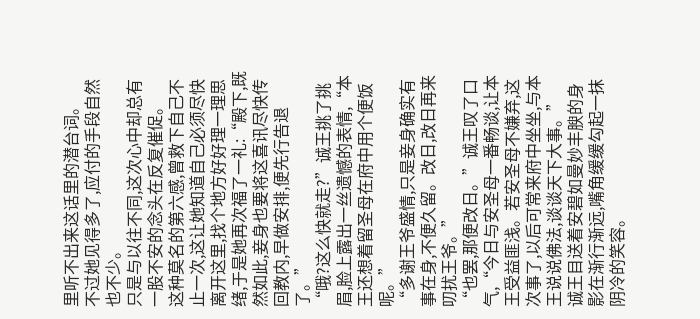里听不出来这话里的潜台词。
不过她见得多了,应付的手段自然也不少。
只是与以往不同,这次心中却总有一股不安的念头在反复催促。
这种莫名的第六感,曾救下自己不止一次,这让她知道自己必须尽快离开这里,找个地方好好理一理思绪,于是她再次福了一礼:“殿下,既然如此,妾身也要将这喜讯尽快传回教内,早做安排,便先行告退了。”
“哦?这么快就走?”诚王挑了挑眉,脸上露出一丝遗憾的表情,“本王还想着留圣母在府中用个便饭呢。”
“多谢王爷盛情,只是妾身确实有事在身,不便久留。改日,改日再来叨扰王爷。”
“也罢,那便改日。”诚王叹了口气,“今日与安圣母一番畅谈,让本王受益匪浅。若安圣母不嫌弃,这次事了,以后可常来府中坐坐,与本王说说佛法,谈谈天下大事。”
诚王目送着安碧如曼妙丰腴的身影在渐行渐远,嘴角缓缓勾起一抹阴冷的笑容。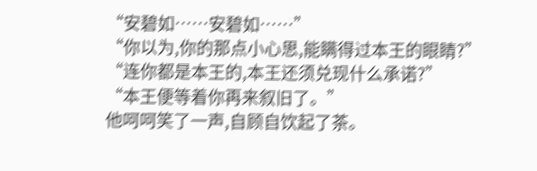“安碧如……安碧如……”
“你以为,你的那点小心思,能瞒得过本王的眼睛?”
“连你都是本王的,本王还须兑现什么承诺?”
“本王便等着你再来叙旧了。”
他呵呵笑了一声,自顾自饮起了茶。